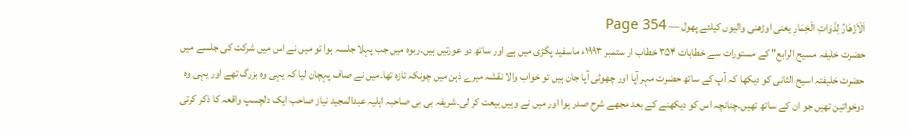اَلْاَزْھَارُ لِذَوَاتِ الْخِمَارِ یعنی اوڑھنی والیوں کیلئے پھول — Page 354
حضرت خلیفہ مسیح الرابع" کے مستورات سے خطابات ۳۵۴ خطاب ار ستمبر ۱۹۹۳ء ماسفید پگڑی میں ہے اور ساتھ دو عورتیں ہیں۔ربوہ میں جب پہلا جلسہ ہوا تو میں نے اس میں شرکت کی جلسے میں حضرت خلیفتہ اسیح الثانی کو دیکھا کہ آپ کے ساتھ حضرت مہر آپا اور چھوٹی آپا جان ہیں تو خواب والا نقشہ میرے ذہن میں چونکہ تازہ تھا۔میں نے صاف پہچان لیا کہ یہی وہ بزرگ تھے اور یہی وہ دوخواتین تھیں جو ان کے ساتھ تھیں۔چنانچہ اس کو دیکھنے کے بعد مجھے شرح صدر ہوا اور میں نے وہیں بیعت کر لی۔شریفہ بی بی صاحبہ اہلیہ عبدالمجید نیاز صاحب ایک دلچسپ واقعہ کا ذکر کرتی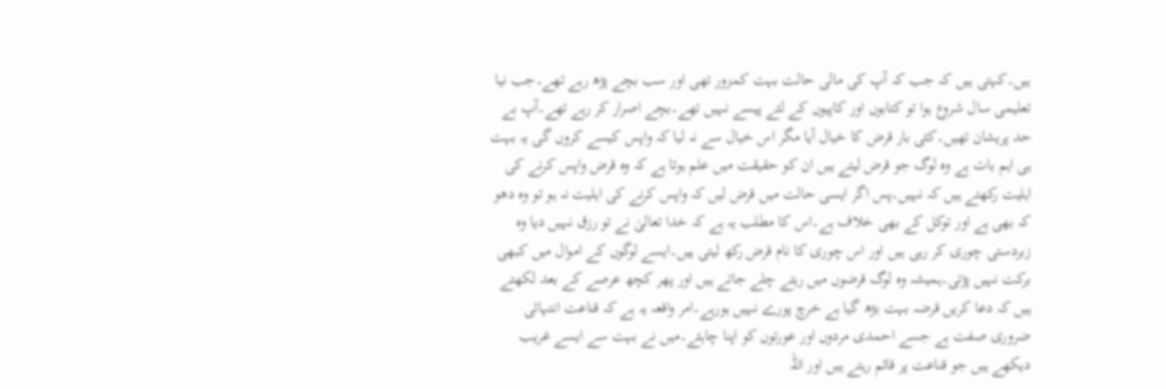ہیں۔کہتی ہیں کہ جب کہ آپ کی مالی حالت بہت کمزور تھی اور سب بچے پڑھ رہے تھے۔جب نیا تعلیمی سال شروع ہوا تو کتابوں اور کاپیوں کے لئے پیسے نہیں تھے۔بچے اصرار کر رہے تھے۔آپ بے حد پریشان تھیں۔کئی بار قرض کا خیال آیا مگر اس خیال سے نہ لیا کہ واپس کیسے کروں گی یہ بہت ہی اہم بات ہے وہ لوگ جو قرض لیتے ہیں ان کو حقیقت میں علم ہوتا ہے کہ وہ قرض واپس کرنے کی اہلیت رکھتے ہیں کہ نہیں۔پس اگر ایسی حالت میں قرض لیں کہ واپس کرنے کی اہلیت نہ ہو تو وہ دھو کہ بھی ہے اور توکل کے بھی خلاف ہے۔اس کا مطلب یہ ہے کہ خدا تعالیٰ نے تو رزق نہیں دیا وہ زبردستی چوری کر رہی ہیں اور اس چوری کا نام قرض رکھ لیتی ہیں۔ایسے لوگوں کے اموال میں کبھی برکت نہیں پڑتی۔ہمیشہ وہ لوگ قرضوں میں رہتے چلے جاتے ہیں اور پھر کچھ عرصے کے بعد لکھتے ہیں کہ دعا کریں قرضہ بہت بڑھ گیا ہے خرچ پورے نہیں ہورہے۔امر واقعہ یہ ہے کہ قناعت انتہائی ضروری صفت ہے جسے احمدی مردوں اور عورتوں کو اپنا چاہئے۔میں نے بہت سے ایسے غریب دیکھے ہیں جو قناعت پر قائم رہتے ہیں اور اللہ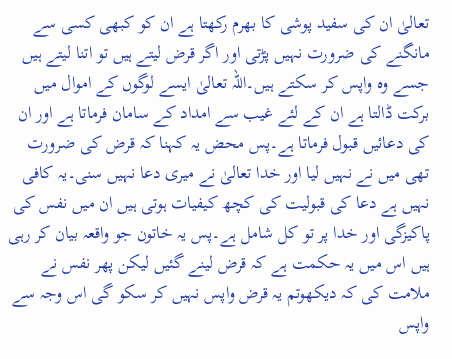تعالیٰ ان کی سفید پوشی کا بھرم رکھتا ہے ان کو کبھی کسی سے مانگنے کی ضرورت نہیں پڑتی اور اگر قرض لیتے ہیں تو اتنا لیتے ہیں جسے وہ واپس کر سکتے ہیں۔اللہ تعالیٰ ایسے لوگوں کے اموال میں برکت ڈالتا ہے ان کے لئے غیب سے امداد کے سامان فرماتا ہے اور ان کی دعائیں قبول فرماتا ہے۔پس محض یہ کہنا کہ قرض کی ضرورت تھی میں نے نہیں لیا اور خدا تعالیٰ نے میری دعا نہیں سنی۔یہ کافی نہیں ہے دعا کی قبولیت کی کچھ کیفیات ہوتی ہیں ان میں نفس کی پاکیزگی اور خدا پر تو کل شامل ہے۔پس یہ خاتون جو واقعہ بیان کر رہی ہیں اس میں یہ حکمت ہے کہ قرض لینے گئیں لیکن پھر نفس نے ملامت کی کہ دیکھوتم یہ قرض واپس نہیں کر سکو گی اس وجہ سے واپس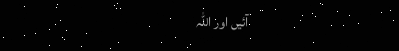آئیں اور اللہ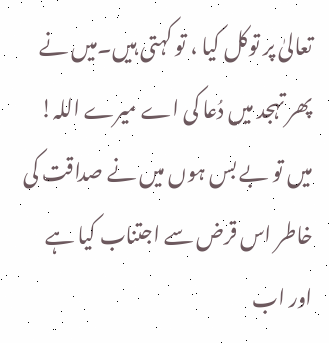تعالیٰ پر توکل کیا ، تو کہتی ہیں۔میں نے پھر تہجد میں دُعا کی اے میرے اللہ! میں تو بے بس ہوں میں نے صداقت کی خاطر اس قرض سے اجتناب کیا ہے اور اب